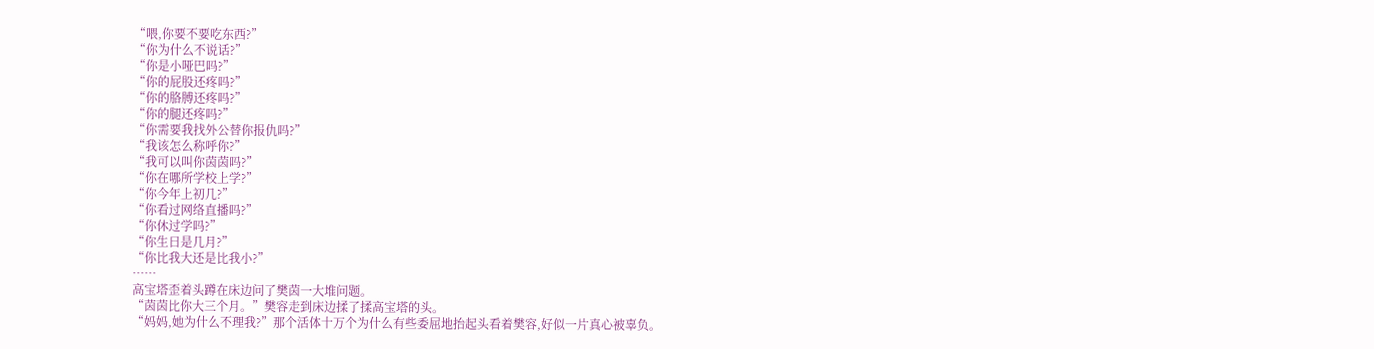“喂,你要不要吃东西?”
“你为什么不说话?”
“你是小哑巴吗?”
“你的屁股还疼吗?”
“你的胳膊还疼吗?”
“你的腿还疼吗?”
“你需要我找外公替你报仇吗?”
“我该怎么称呼你?”
“我可以叫你茵茵吗?”
“你在哪所学校上学?”
“你今年上初几?”
“你看过网络直播吗?”
“你休过学吗?”
“你生日是几月?”
“你比我大还是比我小?”
……
高宝塔歪着头蹲在床边问了樊茵一大堆问题。
“茵茵比你大三个月。”樊容走到床边揉了揉高宝塔的头。
“妈妈,她为什么不理我?”那个活体十万个为什么有些委屈地抬起头看着樊容,好似一片真心被辜负。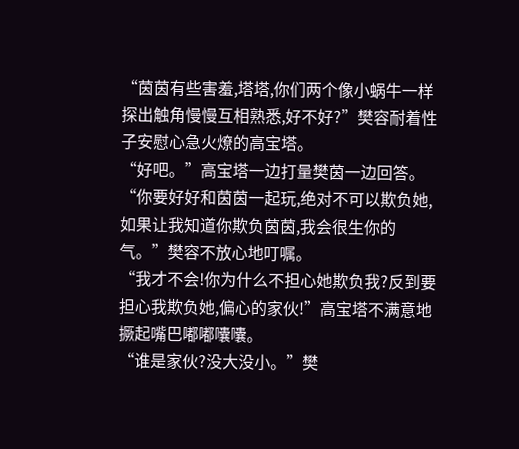“茵茵有些害羞,塔塔,你们两个像小蜗牛一样探出触角慢慢互相熟悉,好不好?”樊容耐着性子安慰心急火燎的高宝塔。
“好吧。”高宝塔一边打量樊茵一边回答。
“你要好好和茵茵一起玩,绝对不可以欺负她,如果让我知道你欺负茵茵,我会很生你的气。”樊容不放心地叮嘱。
“我才不会!你为什么不担心她欺负我?反到要担心我欺负她,偏心的家伙!”高宝塔不满意地撅起嘴巴嘟嘟囔囔。
“谁是家伙?没大没小。”樊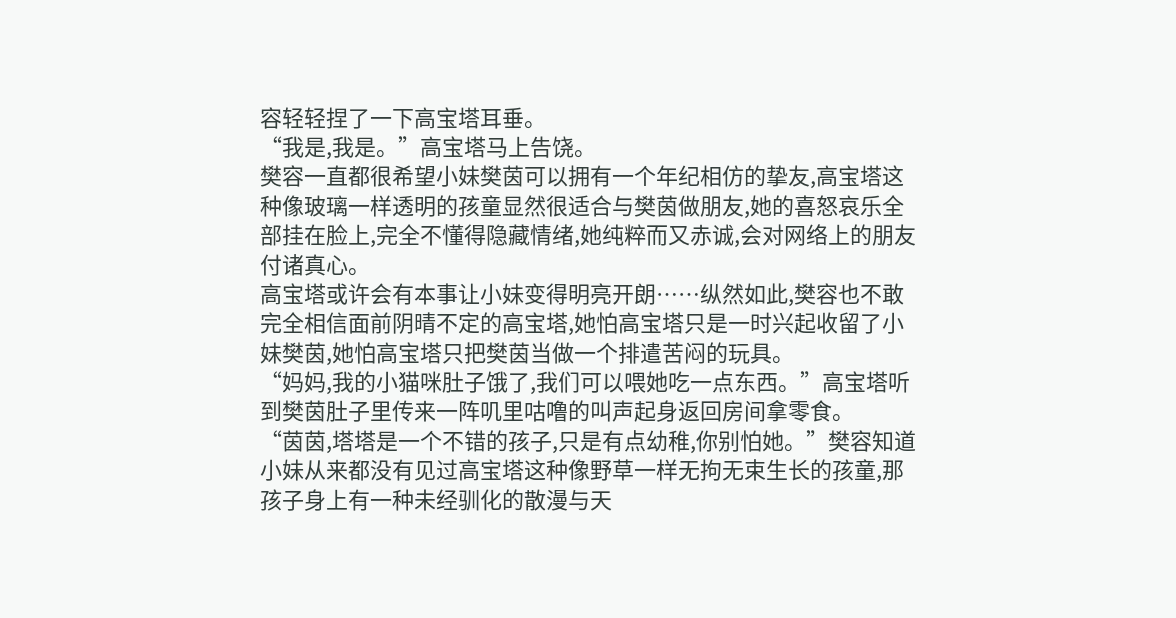容轻轻捏了一下高宝塔耳垂。
“我是,我是。”高宝塔马上告饶。
樊容一直都很希望小妹樊茵可以拥有一个年纪相仿的挚友,高宝塔这种像玻璃一样透明的孩童显然很适合与樊茵做朋友,她的喜怒哀乐全部挂在脸上,完全不懂得隐藏情绪,她纯粹而又赤诚,会对网络上的朋友付诸真心。
高宝塔或许会有本事让小妹变得明亮开朗……纵然如此,樊容也不敢完全相信面前阴晴不定的高宝塔,她怕高宝塔只是一时兴起收留了小妹樊茵,她怕高宝塔只把樊茵当做一个排遣苦闷的玩具。
“妈妈,我的小猫咪肚子饿了,我们可以喂她吃一点东西。”高宝塔听到樊茵肚子里传来一阵叽里咕噜的叫声起身返回房间拿零食。
“茵茵,塔塔是一个不错的孩子,只是有点幼稚,你别怕她。”樊容知道小妹从来都没有见过高宝塔这种像野草一样无拘无束生长的孩童,那孩子身上有一种未经驯化的散漫与天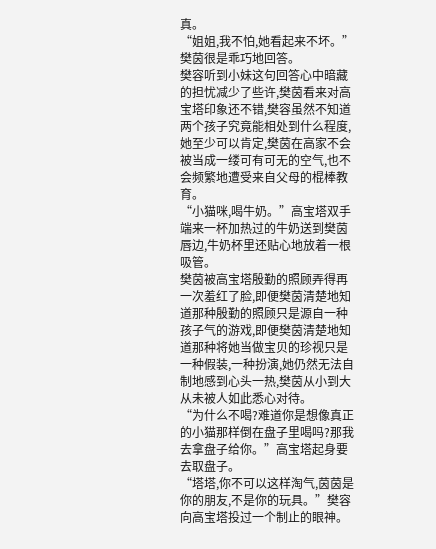真。
“姐姐,我不怕,她看起来不坏。”樊茵很是乖巧地回答。
樊容听到小妹这句回答心中暗藏的担忧减少了些许,樊茵看来对高宝塔印象还不错,樊容虽然不知道两个孩子究竟能相处到什么程度,她至少可以肯定,樊茵在高家不会被当成一缕可有可无的空气,也不会频繁地遭受来自父母的棍棒教育。
“小猫咪,喝牛奶。”高宝塔双手端来一杯加热过的牛奶送到樊茵唇边,牛奶杯里还贴心地放着一根吸管。
樊茵被高宝塔殷勤的照顾弄得再一次羞红了脸,即便樊茵清楚地知道那种殷勤的照顾只是源自一种孩子气的游戏,即便樊茵清楚地知道那种将她当做宝贝的珍视只是一种假装,一种扮演,她仍然无法自制地感到心头一热,樊茵从小到大从未被人如此悉心对待。
“为什么不喝?难道你是想像真正的小猫那样倒在盘子里喝吗?那我去拿盘子给你。”高宝塔起身要去取盘子。
“塔塔,你不可以这样淘气,茵茵是你的朋友,不是你的玩具。”樊容向高宝塔投过一个制止的眼神。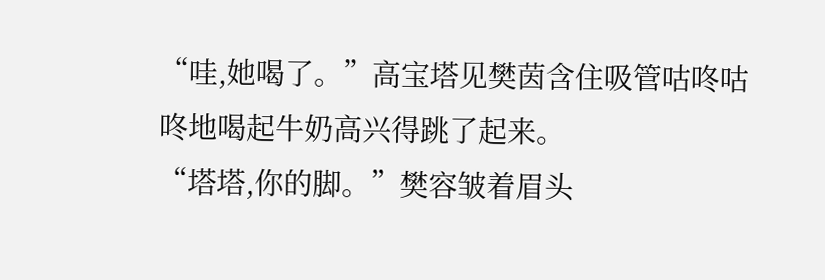“哇,她喝了。”高宝塔见樊茵含住吸管咕咚咕咚地喝起牛奶高兴得跳了起来。
“塔塔,你的脚。”樊容皱着眉头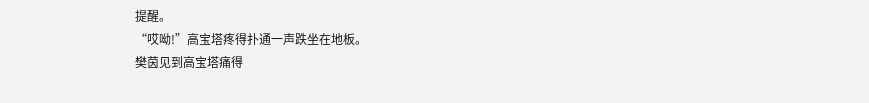提醒。
“哎呦!”高宝塔疼得扑通一声跌坐在地板。
樊茵见到高宝塔痛得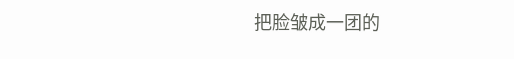把脸皱成一团的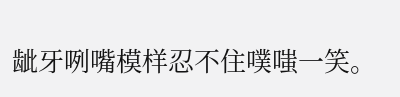龇牙咧嘴模样忍不住噗嗤一笑。